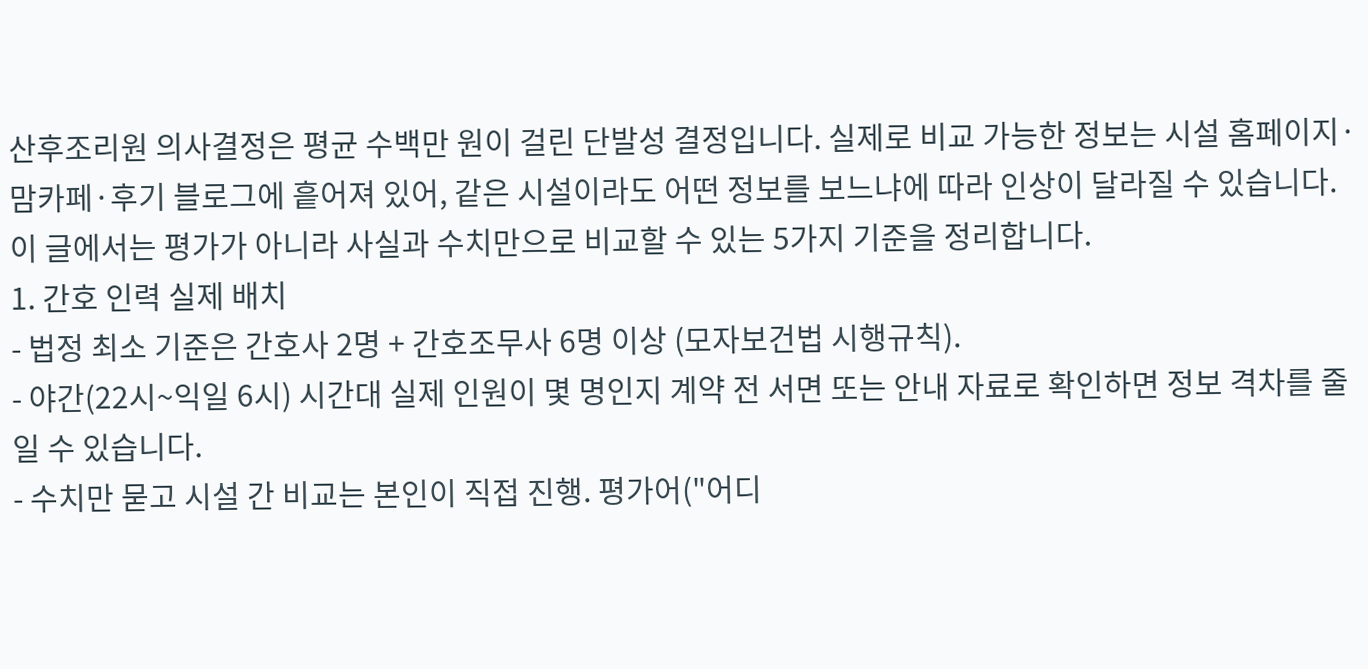산후조리원 의사결정은 평균 수백만 원이 걸린 단발성 결정입니다. 실제로 비교 가능한 정보는 시설 홈페이지·맘카페·후기 블로그에 흩어져 있어, 같은 시설이라도 어떤 정보를 보느냐에 따라 인상이 달라질 수 있습니다.
이 글에서는 평가가 아니라 사실과 수치만으로 비교할 수 있는 5가지 기준을 정리합니다.
1. 간호 인력 실제 배치
- 법정 최소 기준은 간호사 2명 + 간호조무사 6명 이상 (모자보건법 시행규칙).
- 야간(22시~익일 6시) 시간대 실제 인원이 몇 명인지 계약 전 서면 또는 안내 자료로 확인하면 정보 격차를 줄일 수 있습니다.
- 수치만 묻고 시설 간 비교는 본인이 직접 진행. 평가어("어디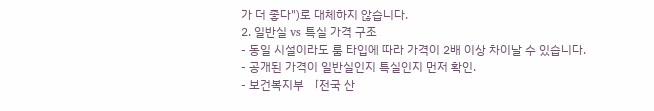가 더 좋다")로 대체하지 않습니다.
2. 일반실 vs 특실 가격 구조
- 동일 시설이라도 룸 타입에 따라 가격이 2배 이상 차이날 수 있습니다.
- 공개된 가격이 일반실인지 특실인지 먼저 확인.
- 보건복지부 「전국 산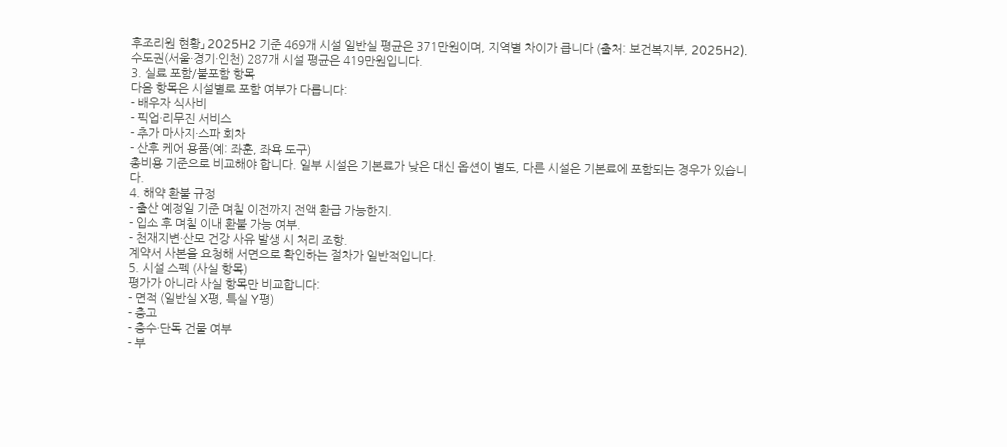후조리원 현황」 2025H2 기준 469개 시설 일반실 평균은 371만원이며, 지역별 차이가 큽니다 (출처: 보건복지부, 2025H2). 수도권(서울·경기·인천) 287개 시설 평균은 419만원입니다.
3. 실료 포함/불포함 항목
다음 항목은 시설별로 포함 여부가 다릅니다:
- 배우자 식사비
- 픽업·리무진 서비스
- 추가 마사지·스파 회차
- 산후 케어 용품(예: 좌훈, 좌욕 도구)
총비용 기준으로 비교해야 합니다. 일부 시설은 기본료가 낮은 대신 옵션이 별도, 다른 시설은 기본료에 포함되는 경우가 있습니다.
4. 해약 환불 규정
- 출산 예정일 기준 며칠 이전까지 전액 환급 가능한지.
- 입소 후 며칠 이내 환불 가능 여부.
- 천재지변·산모 건강 사유 발생 시 처리 조항.
계약서 사본을 요청해 서면으로 확인하는 절차가 일반적입니다.
5. 시설 스펙 (사실 항목)
평가가 아니라 사실 항목만 비교합니다:
- 면적 (일반실 X평, 특실 Y평)
- 층고
- 층수·단독 건물 여부
- 부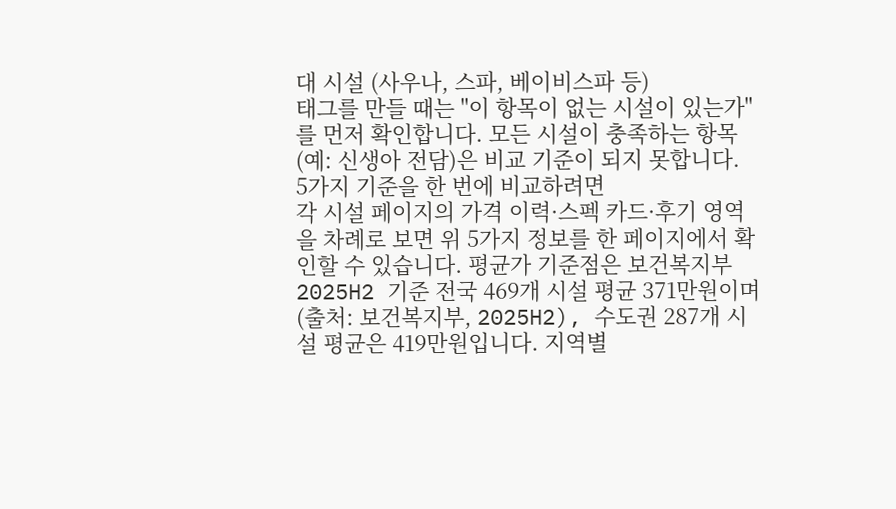대 시설 (사우나, 스파, 베이비스파 등)
태그를 만들 때는 "이 항목이 없는 시설이 있는가"를 먼저 확인합니다. 모든 시설이 충족하는 항목(예: 신생아 전담)은 비교 기준이 되지 못합니다.
5가지 기준을 한 번에 비교하려면
각 시설 페이지의 가격 이력·스펙 카드·후기 영역을 차례로 보면 위 5가지 정보를 한 페이지에서 확인할 수 있습니다. 평균가 기준점은 보건복지부 2025H2 기준 전국 469개 시설 평균 371만원이며 (출처: 보건복지부, 2025H2), 수도권 287개 시설 평균은 419만원입니다. 지역별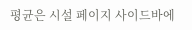평균은 시설 페이지 사이드바에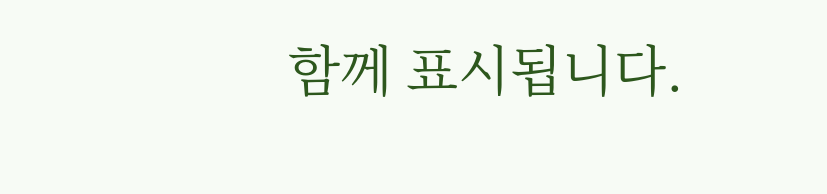함께 표시됩니다.